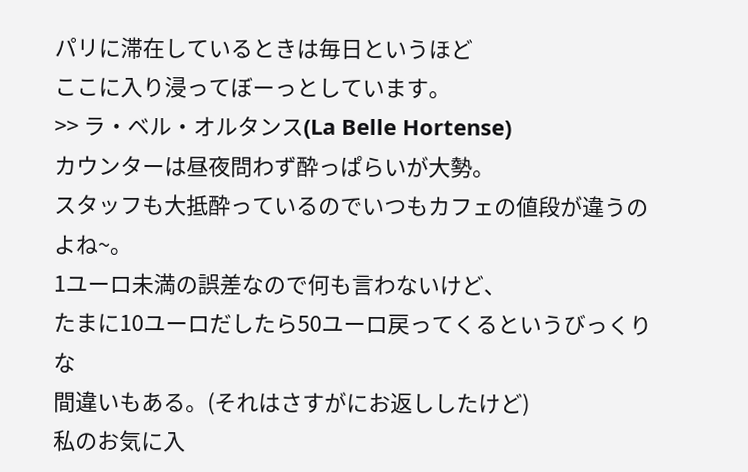パリに滞在しているときは毎日というほど
ここに入り浸ってぼーっとしています。
>> ラ・ベル・オルタンス(La Belle Hortense)
カウンターは昼夜問わず酔っぱらいが大勢。
スタッフも大抵酔っているのでいつもカフェの値段が違うのよね~。
1ユーロ未満の誤差なので何も言わないけど、
たまに10ユーロだしたら50ユーロ戻ってくるというびっくりな
間違いもある。(それはさすがにお返ししたけど)
私のお気に入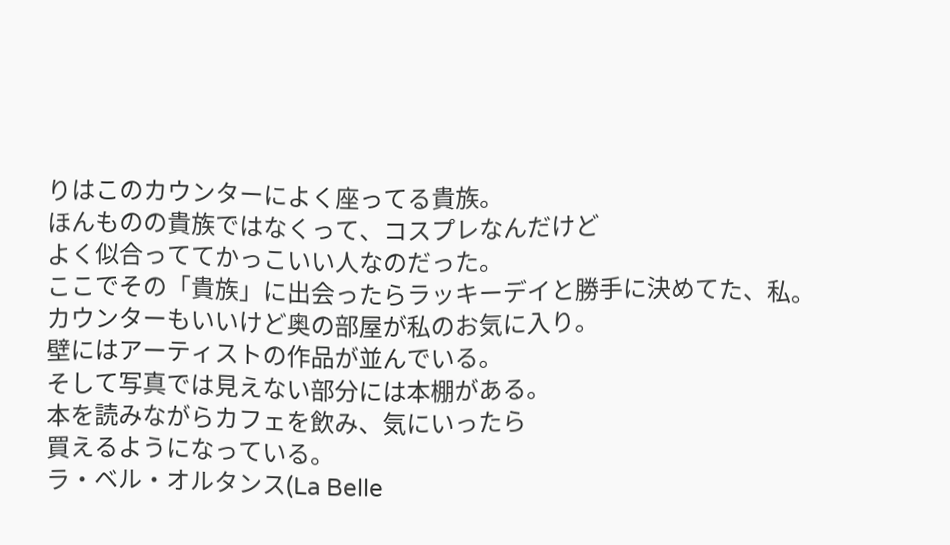りはこのカウンターによく座ってる貴族。
ほんものの貴族ではなくって、コスプレなんだけど
よく似合っててかっこいい人なのだった。
ここでその「貴族」に出会ったらラッキーデイと勝手に決めてた、私。
カウンターもいいけど奥の部屋が私のお気に入り。
壁にはアーティストの作品が並んでいる。
そして写真では見えない部分には本棚がある。
本を読みながらカフェを飲み、気にいったら
買えるようになっている。
ラ・ベル・オルタンス(La Belle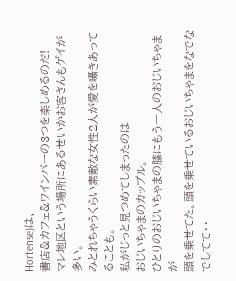Hortense)は、
書店&カフェ&ワインバーの3つを楽しめるのだ!
マレ地区という場所にあるせいかお客さんもゲイが多い。
みとれちゃうくらい素敵な女性2人が愛を囁きあってることも。
私がじっと見つめてしまったのは
おじいちゃまのカップル。
ひとりのおじいちゃまの膝にもう一人のおじいちゃまが
頭を乗せてた。頭を乗せているおじいちゃまをなでなでしてて・・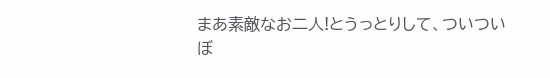まあ素敵なお二人!とうっとりして、ついついぼ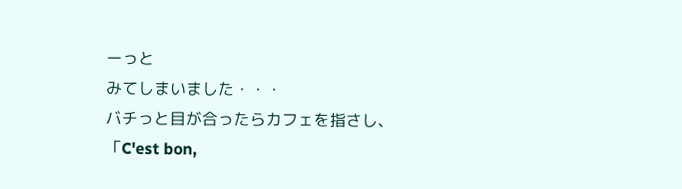ーっと
みてしまいました・・・
バチっと目が合ったらカフェを指さし、
「C'est bon,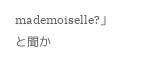mademoiselle?」と聞か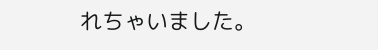れちゃいました。